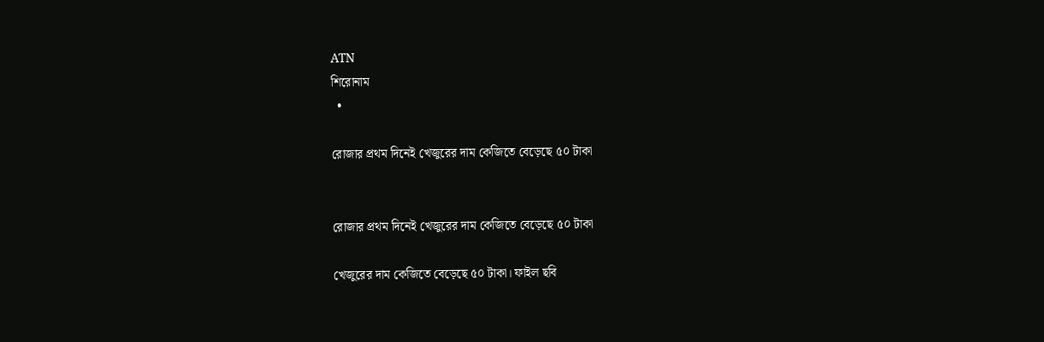ATN
শিরোনাম
  •

রোজার প্রথম দিনেই খেজুরের দাম কেজিতে বেড়েছে ৫০ টাকা


রোজার প্রথম দিনেই খেজুরের দাম কেজিতে বেড়েছে ৫০ টাকা

খেজুরের দাম কেজিতে বেড়েছে ৫০ টাকা। ফাইল ছবি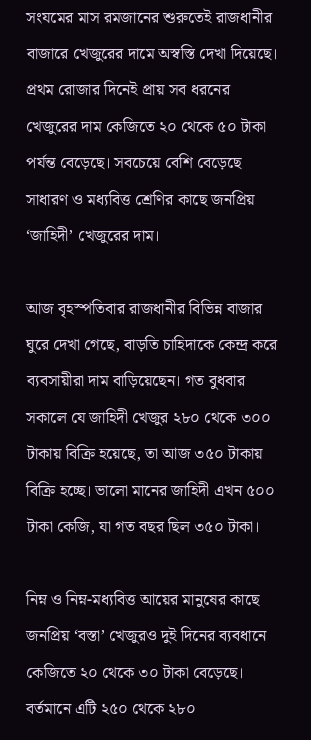সংযমের মাস রমজানের শুরুতেই রাজধানীর বাজারে খেজুরের দামে অস্বস্তি দেখা দিয়েছে। প্রথম রোজার দিনেই প্রায় সব ধরনের খেজুরের দাম কেজিতে ২০ থেকে ৫০ টাকা পর্যন্ত বেড়েছে। সবচেয়ে বেশি বেড়েছে সাধারণ ও মধ্যবিত্ত শ্রেণির কাছে জনপ্রিয় ‘জাহিদী’ খেজুরের দাম।

আজ বৃহস্পতিবার রাজধানীর বিভিন্ন বাজার ঘুরে দেখা গেছে, বাড়তি চাহিদাকে কেন্দ্র করে ব্যবসায়ীরা দাম বাড়িয়েছেন। গত বুধবার সকালে যে জাহিদী খেজুর ২৮০ থেকে ৩০০ টাকায় বিক্রি হয়েছে, তা আজ ৩৫০ টাকায় বিক্রি হচ্ছে। ভালো মানের জাহিদী এখন ৫০০ টাকা কেজি, যা গত বছর ছিল ৩৫০ টাকা।

নিম্ন ও নিম্ন-মধ্যবিত্ত আয়ের মানুষের কাছে জনপ্রিয় ‘বস্তা’ খেজুরও দুই দিনের ব্যবধানে কেজিতে ২০ থেকে ৩০ টাকা বেড়েছে। বর্তমানে এটি ২৫০ থেকে ২৮০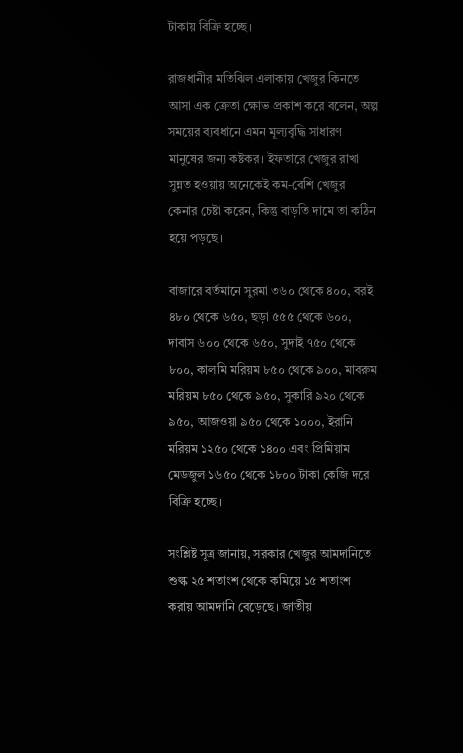টাকায় বিক্রি হচ্ছে।

রাজধানীর মতিঝিল এলাকায় খেজুর কিনতে আসা এক ক্রেতা ক্ষোভ প্রকাশ করে বলেন, অল্প সময়ের ব্যবধানে এমন মূল্যবৃদ্ধি সাধারণ মানুষের জন্য কষ্টকর। ইফতারে খেজুর রাখা সুন্নত হওয়ায় অনেকেই কম-বেশি খেজুর কেনার চেষ্টা করেন, কিন্তু বাড়তি দামে তা কঠিন হয়ে পড়ছে।

বাজারে বর্তমানে সুরমা ৩৬০ থেকে ৪০০, বরই ৪৮০ থেকে ৬৫০, ছড়া ৫৫৫ থেকে ৬০০, দাবাস ৬০০ থেকে ৬৫০, সুদাই ৭৫০ থেকে ৮০০, কালমি মরিয়ম ৮৫০ থেকে ৯০০, মাবরুম মরিয়ম ৮৫০ থেকে ৯৫০, সুকারি ৯২০ থেকে ৯৫০, আজওয়া ৯৫০ থেকে ১০০০, ইরানি মরিয়ম ১২৫০ থেকে ১৪০০ এবং প্রিমিয়াম মেডজুল ১৬৫০ থেকে ১৮০০ টাকা কেজি দরে বিক্রি হচ্ছে।

সংশ্লিষ্ট সূত্র জানায়, সরকার খেজুর আমদানিতে শুল্ক ২৫ শতাংশ থেকে কমিয়ে ১৫ শতাংশ করায় আমদানি বেড়েছে। জাতীয়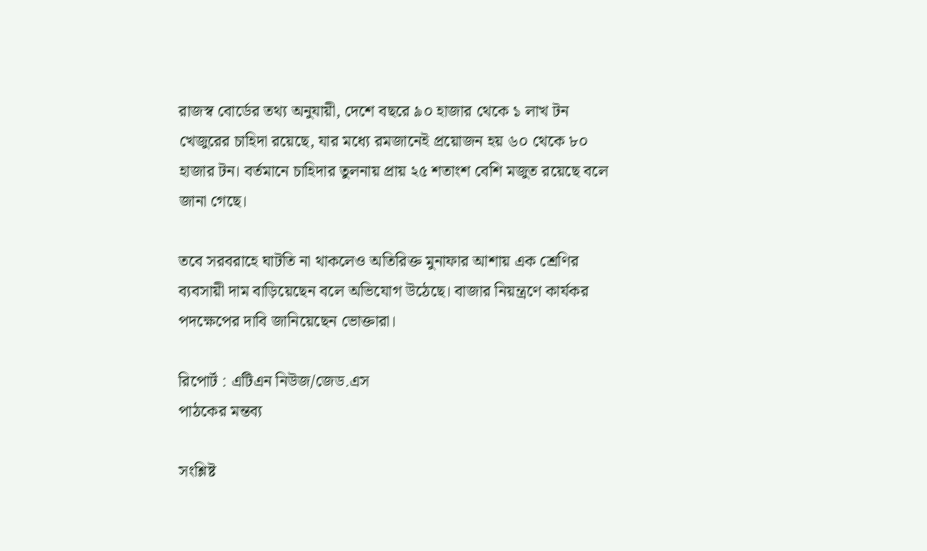রাজস্ব বোর্ডের তথ্য অনুযায়ী, দেশে বছরে ৯০ হাজার থেকে ১ লাখ টন খেজুরের চাহিদা রয়েছে, যার মধ্যে রমজানেই প্রয়োজন হয় ৬০ থেকে ৮০ হাজার টন। বর্তমানে চাহিদার তুলনায় প্রায় ২৫ শতাংশ বেশি মজুত রয়েছে বলে জানা গেছে।

তবে সরবরাহে ঘাটতি না থাকলেও অতিরিক্ত মুনাফার আশায় এক শ্রেণির ব্যবসায়ী দাম বাড়িয়েছেন বলে অভিযোগ উঠেছে। বাজার নিয়ন্ত্রণে কার্যকর পদক্ষেপের দাবি জানিয়েছেন ভোক্তারা।

রিপোর্ট : এটিএন নিউজ/জেড.এস
পাঠকের মন্তব্য

সংশ্লিষ্ট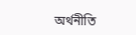অর্থনীতি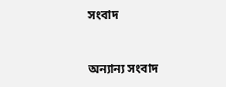সংবাদ


অন্যান্য সংবাদ